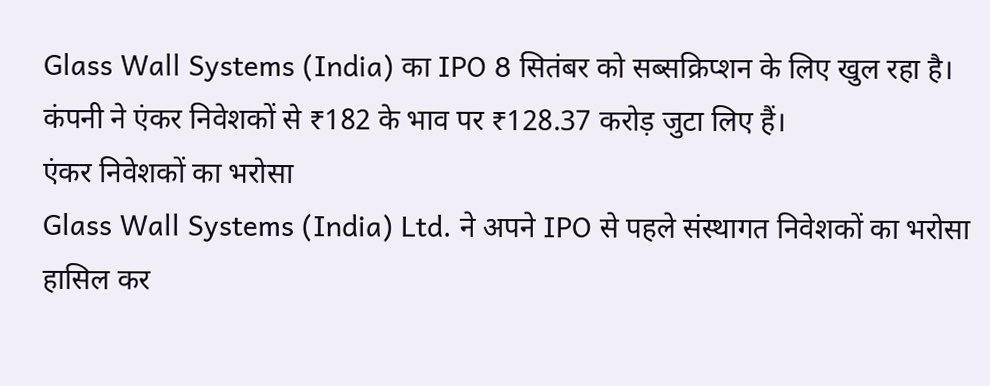Glass Wall Systems (India) का IPO 8 सितंबर को सब्सक्रिप्शन के लिए खुल रहा है। कंपनी ने एंकर निवेशकों से ₹182 के भाव पर ₹128.37 करोड़ जुटा लिए हैं।
एंकर निवेशकों का भरोसा
Glass Wall Systems (India) Ltd. ने अपने IPO से पहले संस्थागत निवेशकों का भरोसा हासिल कर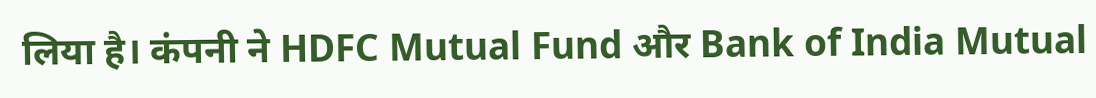लिया है। कंपनी ने HDFC Mutual Fund और Bank of India Mutual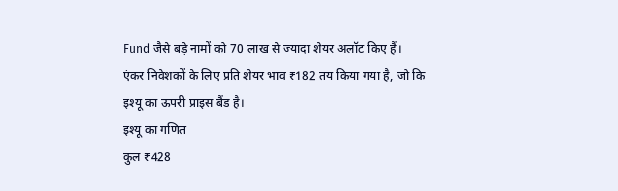Fund जैसे बड़े नामों को 70 लाख से ज्यादा शेयर अलॉट किए हैं। एंकर निवेशकों के लिए प्रति शेयर भाव ₹182 तय किया गया है, जो कि इश्यू का ऊपरी प्राइस बैंड है।
इश्यू का गणित
कुल ₹428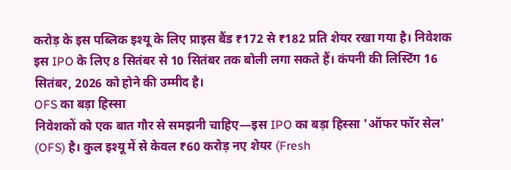करोड़ के इस पब्लिक इश्यू के लिए प्राइस बैंड ₹172 से ₹182 प्रति शेयर रखा गया है। निवेशक इस IPO के लिए 8 सितंबर से 10 सितंबर तक बोली लगा सकते हैं। कंपनी की लिस्टिंग 16 सितंबर, 2026 को होने की उम्मीद है।
OFS का बड़ा हिस्सा
निवेशकों को एक बात गौर से समझनी चाहिए—इस IPO का बड़ा हिस्सा 'ऑफर फॉर सेल' (OFS) है। कुल इश्यू में से केवल ₹60 करोड़ नए शेयर (Fresh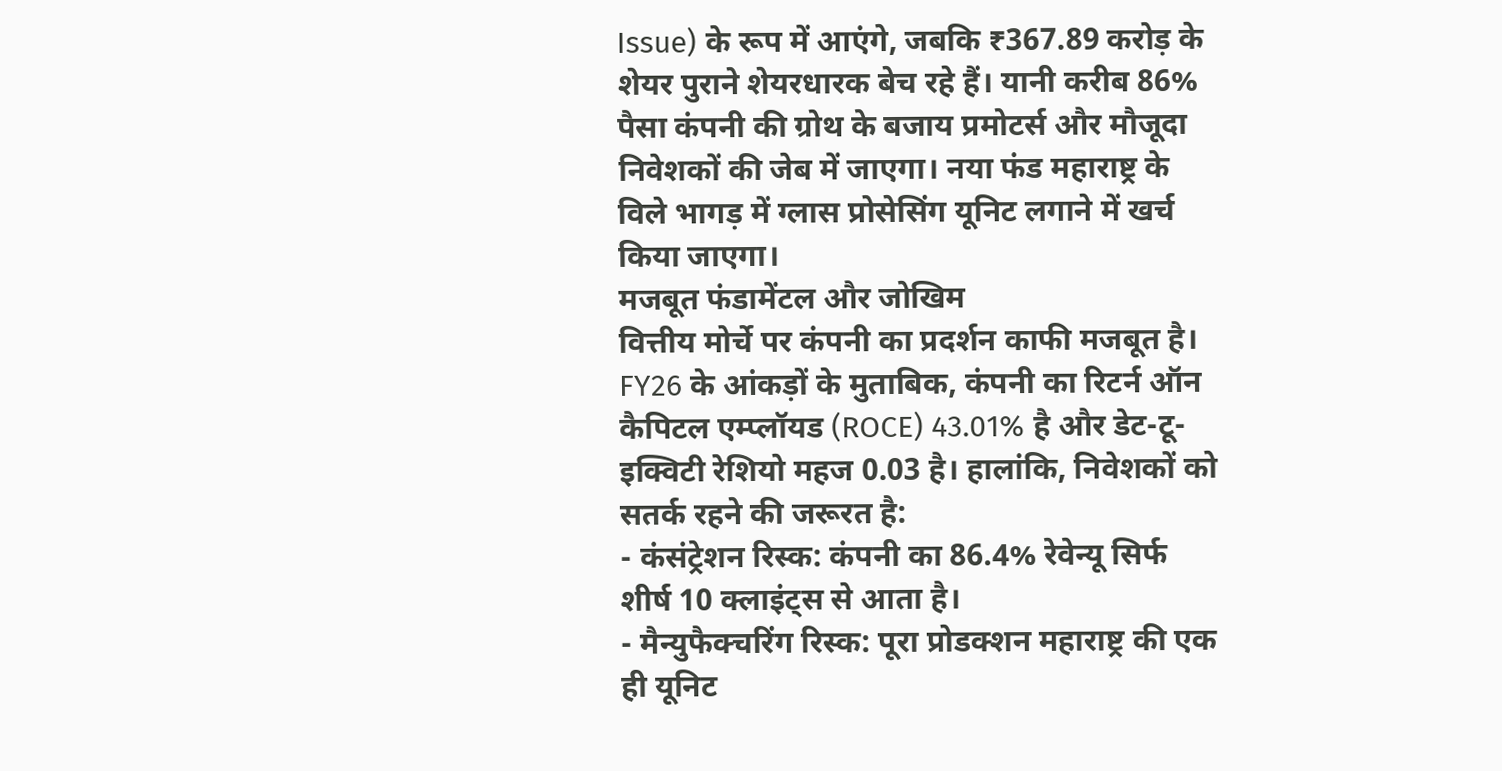Issue) के रूप में आएंगे, जबकि ₹367.89 करोड़ के शेयर पुराने शेयरधारक बेच रहे हैं। यानी करीब 86% पैसा कंपनी की ग्रोथ के बजाय प्रमोटर्स और मौजूदा निवेशकों की जेब में जाएगा। नया फंड महाराष्ट्र के विले भागड़ में ग्लास प्रोसेसिंग यूनिट लगाने में खर्च किया जाएगा।
मजबूत फंडामेंटल और जोखिम
वित्तीय मोर्चे पर कंपनी का प्रदर्शन काफी मजबूत है। FY26 के आंकड़ों के मुताबिक, कंपनी का रिटर्न ऑन कैपिटल एम्प्लॉयड (ROCE) 43.01% है और डेट-टू-इक्विटी रेशियो महज 0.03 है। हालांकि, निवेशकों को सतर्क रहने की जरूरत है:
- कंसंट्रेशन रिस्क: कंपनी का 86.4% रेवेन्यू सिर्फ शीर्ष 10 क्लाइंट्स से आता है।
- मैन्युफैक्चरिंग रिस्क: पूरा प्रोडक्शन महाराष्ट्र की एक ही यूनिट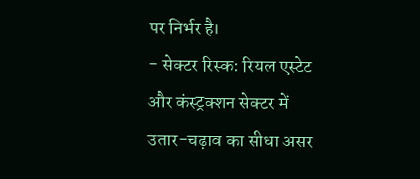पर निर्भर है।
- सेक्टर रिस्क: रियल एस्टेट और कंस्ट्रक्शन सेक्टर में उतार-चढ़ाव का सीधा असर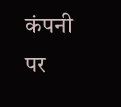कंपनी पर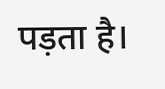पड़ता है।